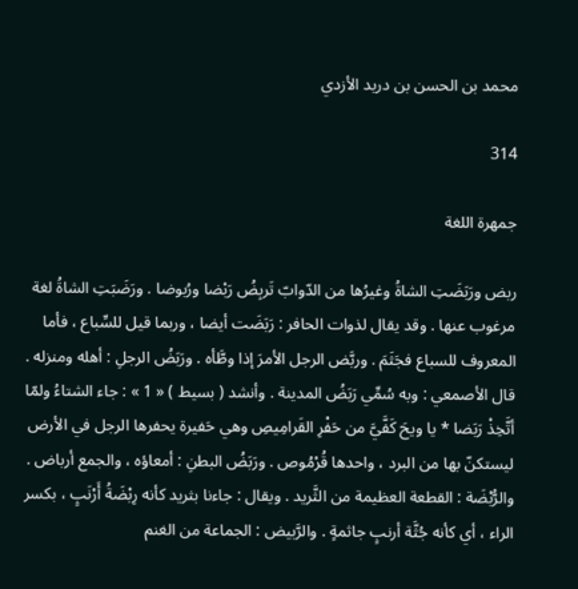محمد بن الحسن بن دريد الأزدي

314

جمهرة اللغة

ربض ورَبَضَتِ الشاةُ وغيرُها من الدّوابّ تَربِضُ رَبْضا ورُبوضا . ورَضَبَتِ الشاةُ لغة مرغوب عنها . وقد يقال لذوات الحافر : رَبَضَت أيضا ، وربما قيل للسِّباع ، فأما المعروف للسباع فجَثَمَ . وربَّض الرجل الأمرَ إذا وطَّأه . ورَبَضُ الرجلِ : أهله ومنزله . قال الأصمعي : وبه سُمِّي رَبَضُ المدينة . وأنشد ( بسيط ) « 1 » : جاء الشتاءُ ولمّا أتَّخِذْ رَبَضا * يا ويحَ كَفَّيَّ من حَفْرِ القَرامِيصِ وهي حَفيرة يحفرها الرجل في الأرض ليستكنّ بها من البرد ، واحدها قُرْمُوص . ورَبَضُ البطنِ : أمعاؤه ، والجمع أرباض . والرُّبْضَة : القطعة العظيمة من الثَّريد . ويقال : جاءنا بثريد كأنه رِبْضَةُ أَرْنَبٍ ، بكسر الراء ، أي كأنه جُثَّة أرنبٍ جاثمةٍ . والرَّبيض : الجماعة من الغنم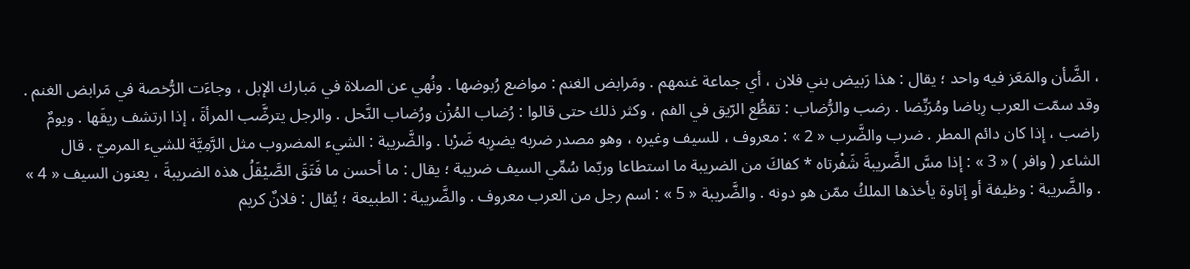، الضَّأن والمَعَز فيه واحد ؛ يقال : هذا رَبيض بني فلان ، أي جماعة غنمهم . ومَرابض الغنم : مواضع رُبوضها . ونُهي عن الصلاة في مَبارك الإبل ، وجاءَت الرُّخصة في مَرابض الغنم . وقد سمّت العرب رِباضا ومُرَبِّضا . رضب والرُّضاب : تقطُّع الرّيق في الفم ، وكثر ذلك حتى قالوا : رُضاب المُزْن ورُضاب النَّحل . والرجل يترضَّب المرأةَ ، إذا ارتشف ريقَها . ويومٌ راضب ، إذا كان دائم المطر . ضرب والضَّرب « 2 » : معروف ، للسيف وغيره ، وهو مصدر ضربه يضرِبه ضَرْبا . والضَّريبة : الشيء المضروب مثل الرَّمِيَّة للشيء المرميّ . قال الشاعر ( وافر ) « 3 » : إذا مسَّ الضَّريبةَ شَفْرتاه * كفاكَ من الضريبة ما استطاعا وربّما سُمِّي السيف ضريبة ؛ يقال : ما أحسن ما فَتَقَ الصَّيْقَلُ هذه الضريبةَ ، يعنون السيف « 4 » . والضَّريبة : وظيفة أو إتاوة يأخذها الملكُ ممّن هو دونه . والضَّريبة « 5 » : اسم رجل من العرب معروف . والضَّريبة : الطبيعة ؛ يُقال : فلانٌ كريم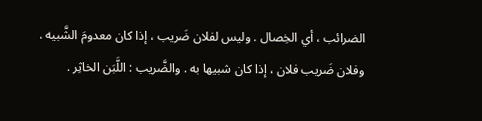الضرائب ، أي الخِصال . وليس لفلان ضَريب ، إذا كان معدومَ الشَّبيه . وفلان ضَريب فلان ، إذا كان شبيها به . والضَّريب : اللَّبَن الخاثِر .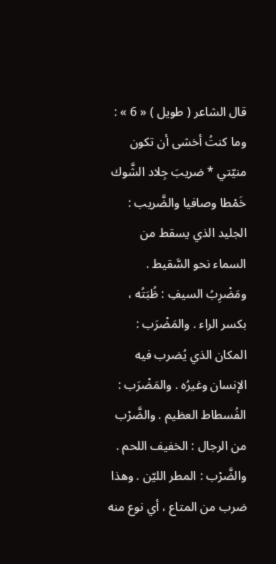قال الشاعر ( طويل ) « 6 » : وما كنتُ أخشى أن تكون منيّتي * ضريبَ جِلاد الشَّوك خَمْطا وصافيا والضَّريب : الجليد الذي يسقط من السماء نحو السَّقيط . ومَضْرِبُ السيفِ : ظُبَتُه ، بكسر الراء . والمَضْرَب : المكان الذي يُضرب فيه الإنسان وغيرُه . والمَضْرَب : الفُسطاط العظيم . والضَّرْب من الرجال : الخفيف اللحم . والضَّرْب : المطر الليّن . وهذا ضرب من المتاع ، أي نوع منه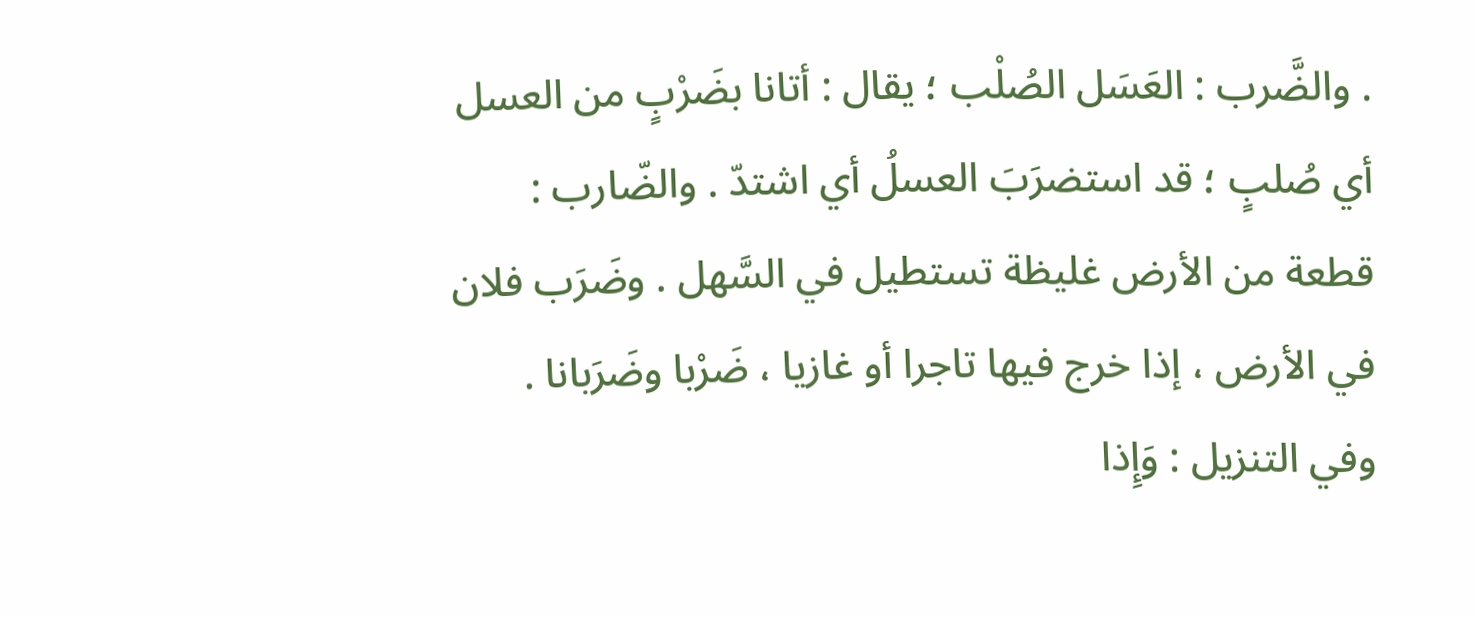. والضَّرب : العَسَل الصُلْب ؛ يقال : أتانا بضَرْبٍ من العسل أي صُلبٍ ؛ قد استضرَبَ العسلُ أي اشتدّ . والضّارب : قطعة من الأرض غليظة تستطيل في السَّهل . وضَرَب فلان في الأرض ، إذا خرج فيها تاجرا أو غازيا ، ضَرْبا وضَرَبانا . وفي التنزيل : وَإِذا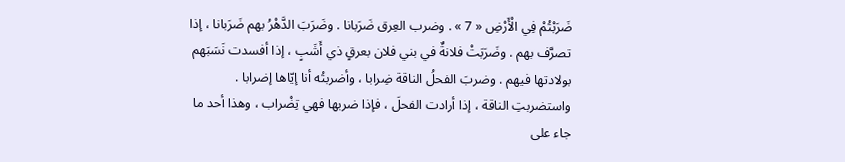ضَرَبْتُمْ فِي الْأَرْضِ « 7 » . وضرب العِرق ضَرَبانا . وضَرَبَ الدَّهْرُ بهم ضَرَبانا ، إذا تصرَّف بهم . وضَرَبَتْ فلانةٌ في بني فلان بعرقٍ ذي أَشَبٍ ، إذا أفسدت نَسَبَهم بولادتها فيهم . وضربَ الفحلُ الناقة ضِرابا ، وأضربتُه أنا إيّاها إضرابا . واستضربتِ الناقة ، إذا أرادت الفحلَ ، فإذا ضربها فهي تِضْراب ، وهذا أحد ما جاء على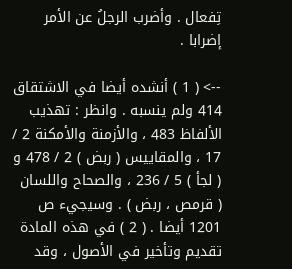تِفعال . وأضرب الرجلُ عن الأمر إضرابا .

--> ( 1 ) أنشده أيضا في الاشتقاق 414 ولم ينسبه . وانظر : تهذيب الألفاظ 483 ، والأزمنة والأمكنة 2 / 17 ، والمقاييس ( ربض ) 2 / 478 و ( لجأ ) 5 / 236 ، والصحاح واللسان ( قرمص ، ربض ) . وسيجيء ص 1201 أيضا . ( 2 ) في هذه المادة تقديم وتأخير في الأصول ، وقد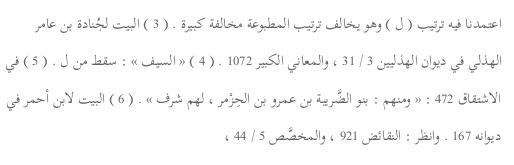اعتمدنا فيه ترتيب ( ل ) وهو يخالف ترتيب المطبوعة مخالفة كبيرة . ( 3 ) البيت لجُنادة بن عامر الهذلي في ديوان الهذليين 3 / 31 ، والمعاني الكبير 1072 . ( 4 ) « السيف » : سقط من ل . ( 5 ) في الاشتقاق 472 : « ومنهم : بنو الضَّريبة بن عمرو بن الحِزْمر ، لهم شرف » . ( 6 ) البيت لابن أحمر في ديوانه 167 . وانظر : النقائض 921 ، والمخصَّص 5 / 44 ،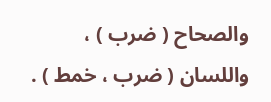والصحاح ( ضرب ) ، واللسان ( ضرب ، خمط ) .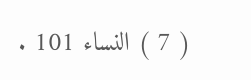( 7 ) النساء 101 .